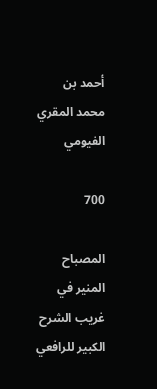أحمد بن محمد المقري الفيومي

700

المصباح المنير في غريب الشرح الكبير للرافعي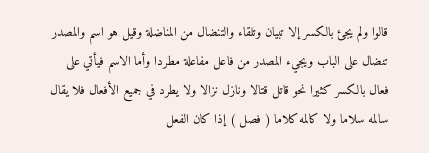قالوا ولم يجئ بالكسر إلا تبيان وتلقاء والتنضال من المناضلة وقيل هو اسم والمصدر تنضال على الباب ويجيء المصدر من فاعل مفاعلة مطردا وأما الاسم فيأتي على فعال بالكسر كثيرا نحو قاتل قتالا ونازل نزالا ولا يطرد في جميع الأفعال فلا يقال سالمه سلاما ولا كالمه كلاما ( فصل ) إذا كان الفعل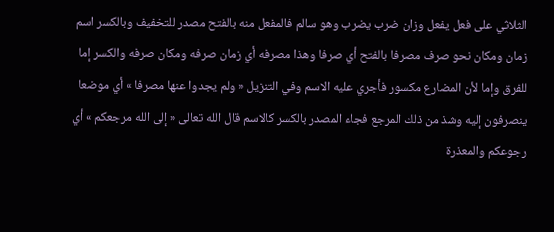الثلاثي على فعل يفعل وزان ضرب يضرب وهو سالم فالمفعل منه بالفتح مصدر للتخفيف وبالكسر اسم زمان ومكان نحو صرف مصرفا بالفتح أي صرفا وهذا مصرفه أي زمان صرفه ومكان صرفه والكسر إما للفرق وإما لأن المضارع مكسور فأجري عليه الاسم وفي التنزيل « ولم يجدوا عنها مصرفا » أي موضعا ينصرفون إليه وشذ من ذلك المرجع فجاء المصدر بالكسر كالاسم قال الله تعالى « إلى الله مرجعكم » أي رجوعكم والمعذرة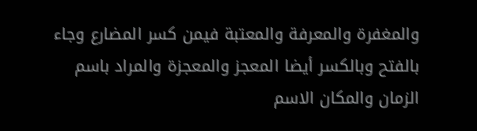والمغفرة والمعرفة والمعتبة فيمن كسر المضارع وجاء بالفتح وبالكسر أيضا المعجز والمعجزة والمراد باسم الزمان والمكان الاسم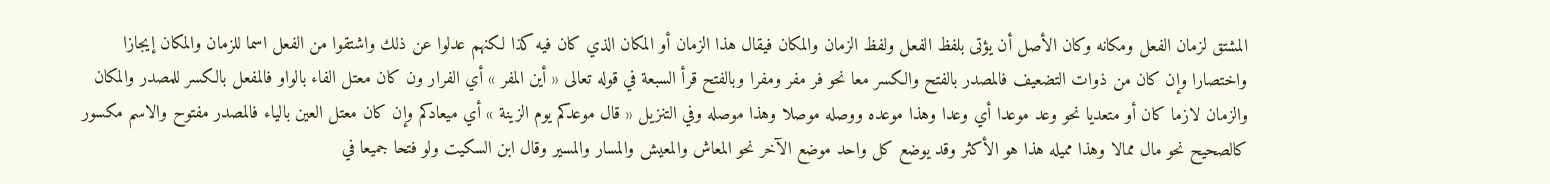المشتق لزمان الفعل ومكانه وكان الأصل أن يؤتى بلفظ الفعل ولفظ الزمان والمكان فيقال هذا الزمان أو المكان الذي كان فيه كذا لكنهم عدلوا عن ذلك واشتقوا من الفعل اسما للزمان والمكان إيجازا واختصارا وإن كان من ذوات التضعيف فالمصدر بالفتح والكسر معا نحو فر مفر ومفرا وبالفتح قرأ السبعة في قوله تعالى « أين المفر » أي الفرار ون كان معتل الفاء بالواو فالمفعل بالكسر للمصدر والمكان والزمان لازما كان أو متعديا نحو وعد موعدا أي وعدا وهذا موعده ووصله موصلا وهذا موصله وفي التنزيل « قال موعدكم يوم الزينة » أي ميعادكم وإن كان معتل العين بالياء فالمصدر مفتوح والاسم مكسور كالصحيح نحو مال ممالا وهذا مميله هذا هو الأكثر وقد يوضع كل واحد موضع الآخر نحو المعاش والمعيش والمسار والمسير وقال ابن السكيت ولو فتحا جميعا في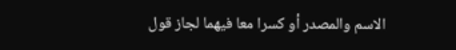الاسم والمصدر أو كسرا معا فيهما لجاز قول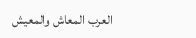العرب المعاش والمعيش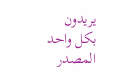يريدون بكل واحد المصدر